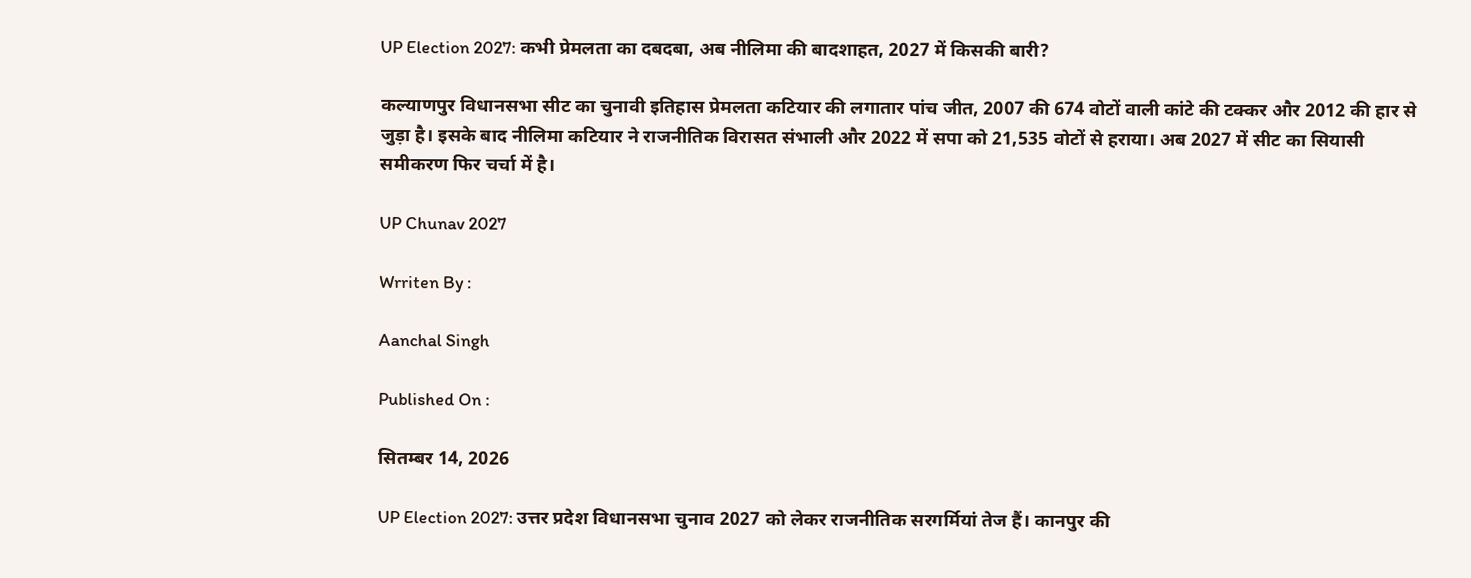UP Election 2027: कभी प्रेमलता का दबदबा, अब नीलिमा की बादशाहत, 2027 में किसकी बारी?

कल्याणपुर विधानसभा सीट का चुनावी इतिहास प्रेमलता कटियार की लगातार पांच जीत, 2007 की 674 वोटों वाली कांटे की टक्कर और 2012 की हार से जुड़ा है। इसके बाद नीलिमा कटियार ने राजनीतिक विरासत संभाली और 2022 में सपा को 21,535 वोटों से हराया। अब 2027 में सीट का सियासी समीकरण फिर चर्चा में है।

UP Chunav 2027

Wrriten By :

Aanchal Singh

Published On :

सितम्बर 14, 2026

UP Election 2027: उत्तर प्रदेश विधानसभा चुनाव 2027 को लेकर राजनीतिक सरगर्मियां तेज हैं। कानपुर की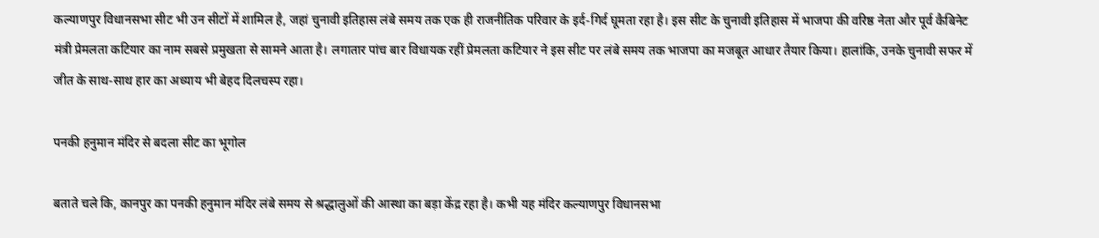कल्याणपुर विधानसभा सीट भी उन सीटों में शामिल है, जहां चुनावी इतिहास लंबे समय तक एक ही राजनीतिक परिवार के इर्द-गिर्द घूमता रहा है। इस सीट के चुनावी इतिहास में भाजपा की वरिष्ठ नेता और पूर्व कैबिनेट मंत्री प्रेमलता कटियार का नाम सबसे प्रमुखता से सामने आता है। लगातार पांच बार विधायक रहीं प्रेमलता कटियार ने इस सीट पर लंबे समय तक भाजपा का मजबूत आधार तैयार किया। हालांकि, उनके चुनावी सफर में जीत के साथ-साथ हार का अध्याय भी बेहद दिलचस्प रहा।

पनकी हनुमान मंदिर से बदला सीट का भूगोल

बताते चले कि, कानपुर का पनकी हनुमान मंदिर लंबे समय से श्रद्धालुओं की आस्था का बड़ा केंद्र रहा है। कभी यह मंदिर कल्याणपुर विधानसभा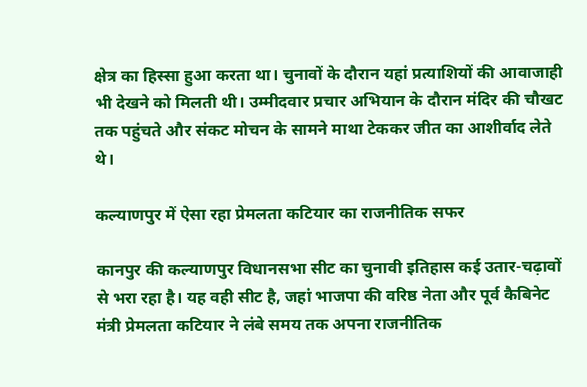क्षेत्र का हिस्सा हुआ करता था। चुनावों के दौरान यहां प्रत्याशियों की आवाजाही भी देखने को मिलती थी। उम्मीदवार प्रचार अभियान के दौरान मंदिर की चौखट तक पहुंचते और संकट मोचन के सामने माथा टेककर जीत का आशीर्वाद लेते थे।

कल्याणपुर में ऐसा रहा प्रेमलता कटियार का राजनीतिक सफर

कानपुर की कल्याणपुर विधानसभा सीट का चुनावी इतिहास कई उतार-चढ़ावों से भरा रहा है। यह वही सीट है, जहां भाजपा की वरिष्ठ नेता और पूर्व कैबिनेट मंत्री प्रेमलता कटियार ने लंबे समय तक अपना राजनीतिक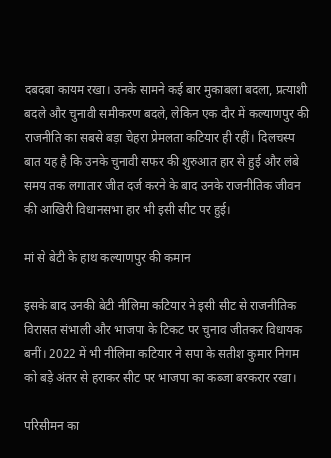दबदबा कायम रखा। उनके सामने कई बार मुकाबला बदला, प्रत्याशी बदले और चुनावी समीकरण बदले, लेकिन एक दौर में कल्याणपुर की राजनीति का सबसे बड़ा चेहरा प्रेमलता कटियार ही रहीं। दिलचस्प बात यह है कि उनके चुनावी सफर की शुरुआत हार से हुई और लंबे समय तक लगातार जीत दर्ज करने के बाद उनके राजनीतिक जीवन की आखिरी विधानसभा हार भी इसी सीट पर हुई।

मां से बेटी के हाथ कल्याणपुर की कमान

इसके बाद उनकी बेटी नीलिमा कटियार ने इसी सीट से राजनीतिक विरासत संभाली और भाजपा के टिकट पर चुनाव जीतकर विधायक बनीं। 2022 में भी नीलिमा कटियार ने सपा के सतीश कुमार निगम को बड़े अंतर से हराकर सीट पर भाजपा का कब्जा बरकरार रखा।

परिसीमन का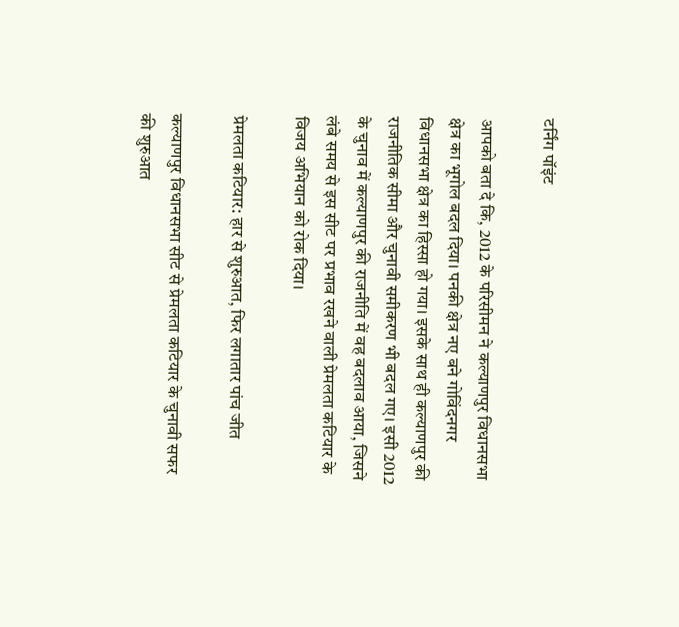टर्निंग पॉइंट

आपको बता दे कि, 2012 के परिसीमन ने कल्याणपुर विधानसभा क्षेत्र का भूगोल बदल दिया। पनकी क्षेत्र नए बने गोविंदनगर विधानसभा क्षेत्र का हिस्सा हो गया। इसके साथ ही कल्याणपुर की राजनीतिक सीमा और चुनावी समीकरण भी बदल गए। इसी 2012 के चुनाव में कल्याणपुर की राजनीति में वह बदलाव आया, जिसने लंबे समय से इस सीट पर प्रभाव रखने वाली प्रेमलता कटियार के विजय अभियान को रोक दिया।

प्रेमलता कटियार: हार से शुरुआत, फिर लगातार पांच जीत

कल्याणपुर विधानसभा सीट से प्रेमलता कटियार के चुनावी सफर की शुरुआत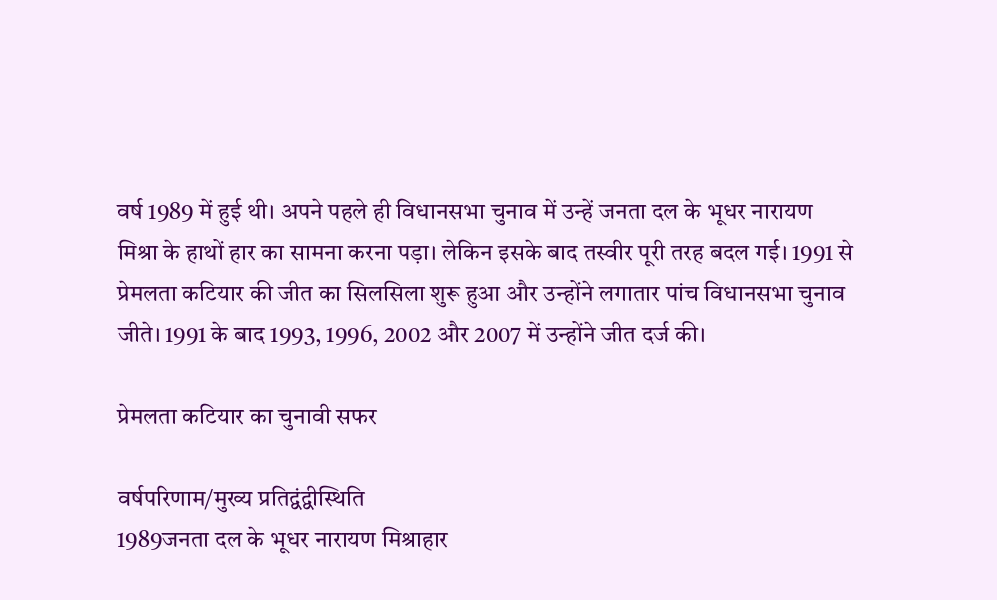वर्ष 1989 में हुई थी। अपने पहले ही विधानसभा चुनाव में उन्हें जनता दल के भूधर नारायण मिश्रा के हाथों हार का सामना करना पड़ा। लेकिन इसके बाद तस्वीर पूरी तरह बदल गई। 1991 से प्रेमलता कटियार की जीत का सिलसिला शुरू हुआ और उन्होंने लगातार पांच विधानसभा चुनाव जीते। 1991 के बाद 1993, 1996, 2002 और 2007 में उन्होंने जीत दर्ज की।

प्रेमलता कटियार का चुनावी सफर

वर्षपरिणाम/मुख्य प्रतिद्वंद्वीस्थिति
1989जनता दल के भूधर नारायण मिश्राहार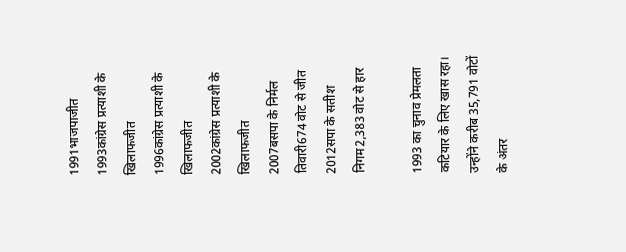1991भाजपाजीत
1993कांग्रेस प्रत्याशी के खिलाफजीत
1996कांग्रेस प्रत्याशी के खिलाफजीत
2002कांग्रेस प्रत्याशी के खिलाफजीत
2007बसपा के निर्मल तिवारी674 वोट से जीत
2012सपा के सतीश निगम2,383 वोट से हार

1993 का चुनाव प्रेमलता कटियार के लिए खास रहा। उन्होंने करीब 35,791 वोटों के अंतर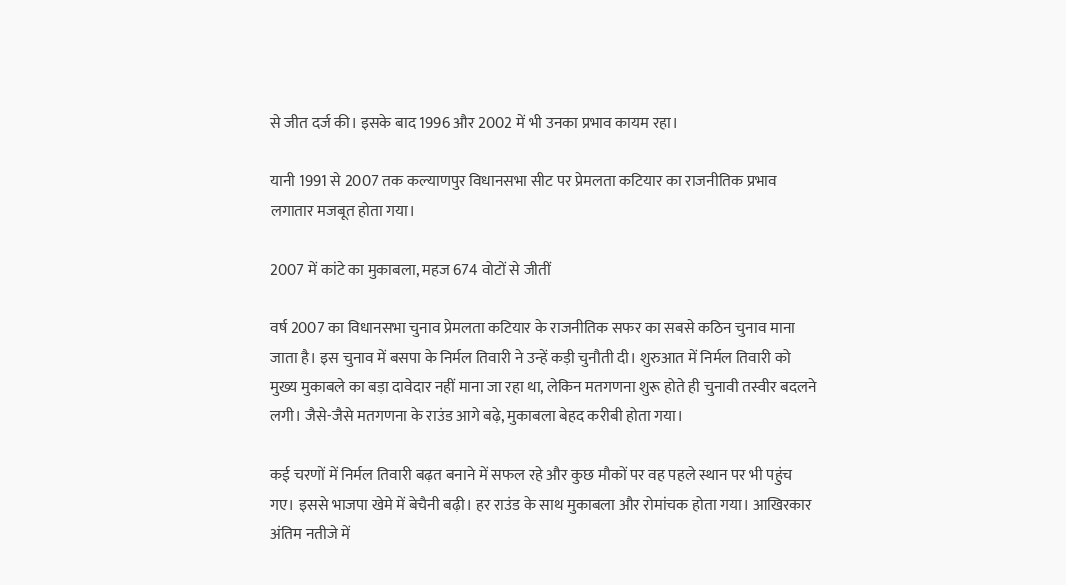से जीत दर्ज की। इसके बाद 1996 और 2002 में भी उनका प्रभाव कायम रहा।

यानी 1991 से 2007 तक कल्याणपुर विधानसभा सीट पर प्रेमलता कटियार का राजनीतिक प्रभाव लगातार मजबूत होता गया।

2007 में कांटे का मुकाबला, महज 674 वोटों से जीतीं

वर्ष 2007 का विधानसभा चुनाव प्रेमलता कटियार के राजनीतिक सफर का सबसे कठिन चुनाव माना जाता है। इस चुनाव में बसपा के निर्मल तिवारी ने उन्हें कड़ी चुनौती दी। शुरुआत में निर्मल तिवारी को मुख्य मुकाबले का बड़ा दावेदार नहीं माना जा रहा था, लेकिन मतगणना शुरू होते ही चुनावी तस्वीर बदलने लगी। जैसे-जैसे मतगणना के राउंड आगे बढ़े, मुकाबला बेहद करीबी होता गया।

कई चरणों में निर्मल तिवारी बढ़त बनाने में सफल रहे और कुछ मौकों पर वह पहले स्थान पर भी पहुंच गए। इससे भाजपा खेमे में बेचैनी बढ़ी। हर राउंड के साथ मुकाबला और रोमांचक होता गया। आखिरकार अंतिम नतीजे में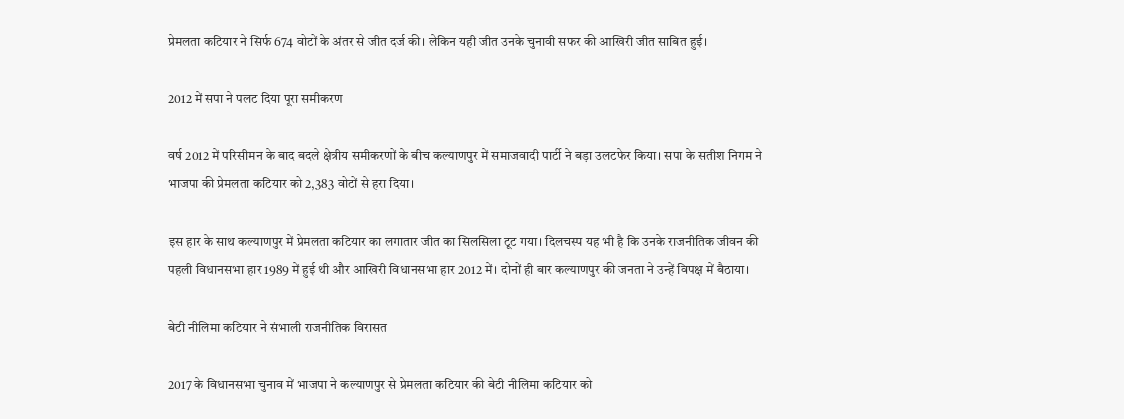प्रेमलता कटियार ने सिर्फ 674 वोटों के अंतर से जीत दर्ज की। लेकिन यही जीत उनके चुनावी सफर की आखिरी जीत साबित हुई।

2012 में सपा ने पलट दिया पूरा समीकरण

वर्ष 2012 में परिसीमन के बाद बदले क्षेत्रीय समीकरणों के बीच कल्याणपुर में समाजवादी पार्टी ने बड़ा उलटफेर किया। सपा के सतीश निगम ने भाजपा की प्रेमलता कटियार को 2,383 वोटों से हरा दिया।

इस हार के साथ कल्याणपुर में प्रेमलता कटियार का लगातार जीत का सिलसिला टूट गया। दिलचस्प यह भी है कि उनके राजनीतिक जीवन की पहली विधानसभा हार 1989 में हुई थी और आखिरी विधानसभा हार 2012 में। दोनों ही बार कल्याणपुर की जनता ने उन्हें विपक्ष में बैठाया।

बेटी नीलिमा कटियार ने संभाली राजनीतिक विरासत

2017 के विधानसभा चुनाव में भाजपा ने कल्याणपुर से प्रेमलता कटियार की बेटी नीलिमा कटियार को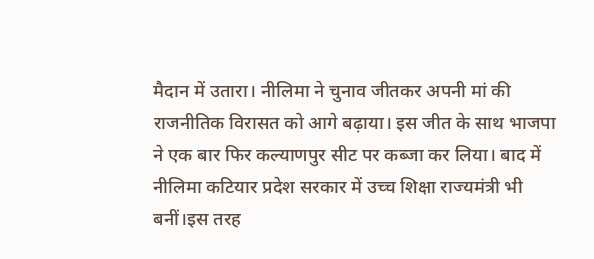मैदान में उतारा। नीलिमा ने चुनाव जीतकर अपनी मां की राजनीतिक विरासत को आगे बढ़ाया। इस जीत के साथ भाजपा ने एक बार फिर कल्याणपुर सीट पर कब्जा कर लिया। बाद में नीलिमा कटियार प्रदेश सरकार में उच्च शिक्षा राज्यमंत्री भी बनीं।इस तरह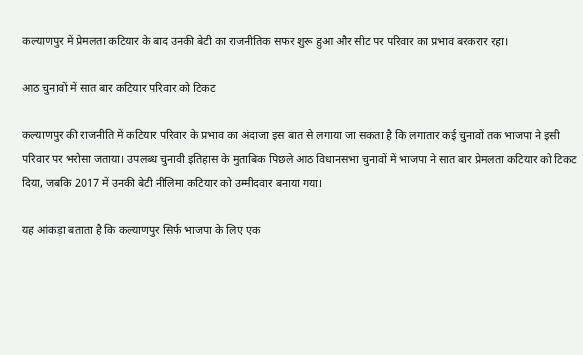कल्याणपुर में प्रेमलता कटियार के बाद उनकी बेटी का राजनीतिक सफर शुरू हुआ और सीट पर परिवार का प्रभाव बरकरार रहा।

आठ चुनावों में सात बार कटियार परिवार को टिकट

कल्याणपुर की राजनीति में कटियार परिवार के प्रभाव का अंदाजा इस बात से लगाया जा सकता है कि लगातार कई चुनावों तक भाजपा ने इसी परिवार पर भरोसा जताया। उपलब्ध चुनावी इतिहास के मुताबिक पिछले आठ विधानसभा चुनावों में भाजपा ने सात बार प्रेमलता कटियार को टिकट दिया, जबकि 2017 में उनकी बेटी नीलिमा कटियार को उम्मीदवार बनाया गया।

यह आंकड़ा बताता है कि कल्याणपुर सिर्फ भाजपा के लिए एक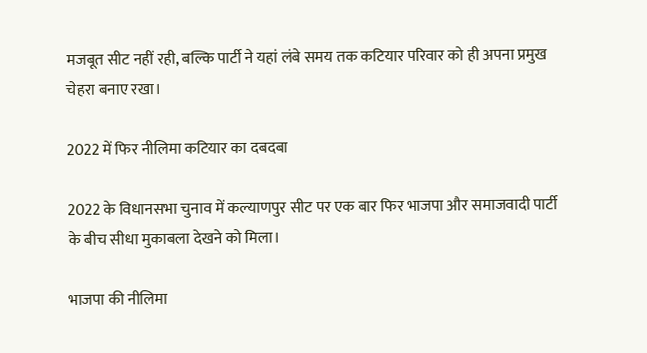मजबूत सीट नहीं रही, बल्कि पार्टी ने यहां लंबे समय तक कटियार परिवार को ही अपना प्रमुख चेहरा बनाए रखा।

2022 में फिर नीलिमा कटियार का दबदबा

2022 के विधानसभा चुनाव में कल्याणपुर सीट पर एक बार फिर भाजपा और समाजवादी पार्टी के बीच सीधा मुकाबला देखने को मिला।

भाजपा की नीलिमा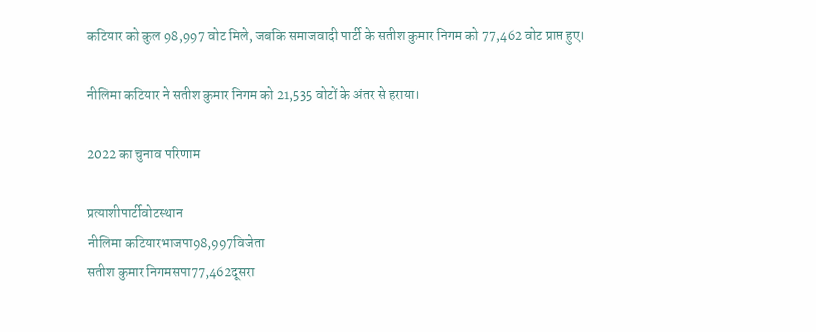कटियार को कुल 98,997 वोट मिले, जबकि समाजवादी पार्टी के सतीश कुमार निगम को 77,462 वोट प्राप्त हुए।

नीलिमा कटियार ने सतीश कुमार निगम को 21,535 वोटों के अंतर से हराया।

2022 का चुनाव परिणाम

प्रत्याशीपार्टीवोटस्थान
नीलिमा कटियारभाजपा98,997विजेता
सतीश कुमार निगमसपा77,462दूसरा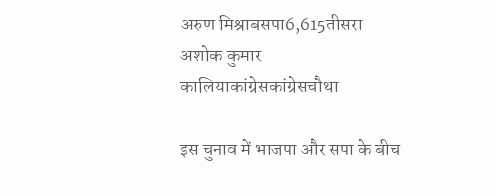अरुण मिश्राबसपा6,615तीसरा
अशोक कुमार कालियाकांग्रेसकांग्रेसचौथा

इस चुनाव में भाजपा और सपा के बीच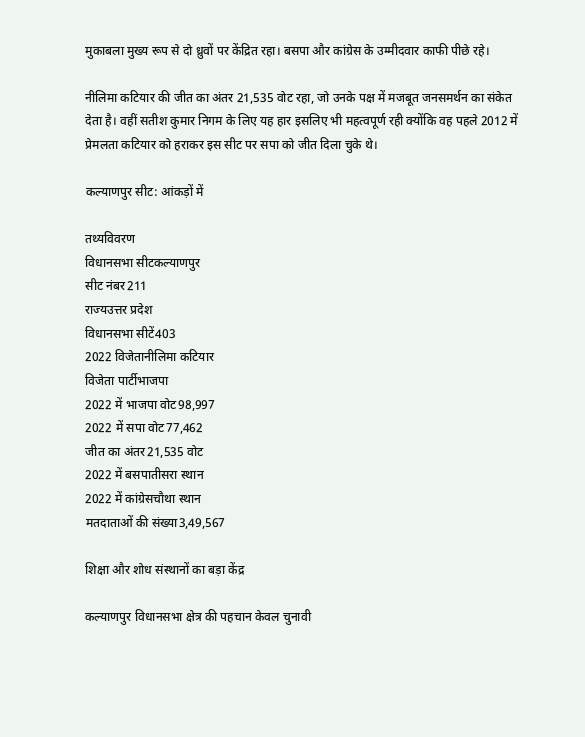मुकाबला मुख्य रूप से दो ध्रुवों पर केंद्रित रहा। बसपा और कांग्रेस के उम्मीदवार काफी पीछे रहे।

नीलिमा कटियार की जीत का अंतर 21,535 वोट रहा, जो उनके पक्ष में मजबूत जनसमर्थन का संकेत देता है। वहीं सतीश कुमार निगम के लिए यह हार इसलिए भी महत्वपूर्ण रही क्योंकि वह पहले 2012 में प्रेमलता कटियार को हराकर इस सीट पर सपा को जीत दिला चुके थे।

कल्याणपुर सीट: आंकड़ों में

तथ्यविवरण
विधानसभा सीटकल्याणपुर
सीट नंबर211
राज्यउत्तर प्रदेश
विधानसभा सीटें403
2022 विजेतानीलिमा कटियार
विजेता पार्टीभाजपा
2022 में भाजपा वोट98,997
2022 में सपा वोट77,462
जीत का अंतर21,535 वोट
2022 में बसपातीसरा स्थान
2022 में कांग्रेसचौथा स्थान
मतदाताओं की संख्या3,49,567

शिक्षा और शोध संस्थानों का बड़ा केंद्र

कल्याणपुर विधानसभा क्षेत्र की पहचान केवल चुनावी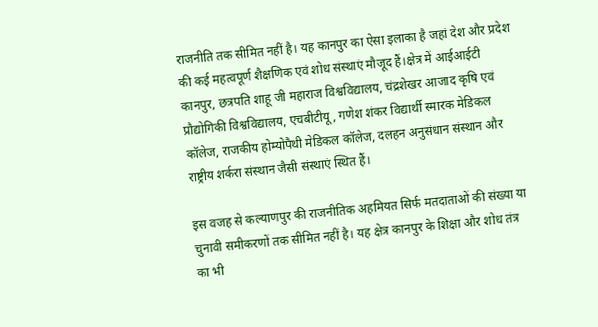राजनीति तक सीमित नहीं है। यह कानपुर का ऐसा इलाका है जहां देश और प्रदेश की कई महत्वपूर्ण शैक्षणिक एवं शोध संस्थाएं मौजूद हैं।क्षेत्र में आईआईटी कानपुर, छत्रपति शाहू जी महाराज विश्वविद्यालय, चंद्रशेखर आजाद कृषि एवं प्रौद्योगिकी विश्वविद्यालय, एचबीटीयू, गणेश शंकर विद्यार्थी स्मारक मेडिकल कॉलेज, राजकीय होम्योपैथी मेडिकल कॉलेज, दलहन अनुसंधान संस्थान और राष्ट्रीय शर्करा संस्थान जैसी संस्थाएं स्थित हैं।

इस वजह से कल्याणपुर की राजनीतिक अहमियत सिर्फ मतदाताओं की संख्या या चुनावी समीकरणों तक सीमित नहीं है। यह क्षेत्र कानपुर के शिक्षा और शोध तंत्र का भी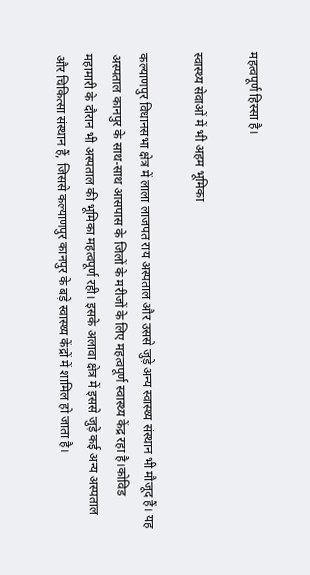महत्वपूर्ण हिस्सा है।

स्वास्थ्य सेवाओं में भी अहम भूमिका

कल्याणपुर विधानसभा क्षेत्र में लाला लाजपत राय अस्पताल और उससे जुड़े अन्य स्वास्थ्य संस्थान भी मौजूद हैं। यह अस्पताल कानपुर के साथ-साथ आसपास के जिलों के मरीजों के लिए महत्वपूर्ण स्वास्थ्य केंद्र रहा है।कोविड महामारी के दौरान भी अस्पताल की भूमिका महत्वपूर्ण रही। इसके अलावा क्षेत्र में इससे जुड़े कई अन्य अस्पताल और चिकित्सा संस्थान हैं, जिससे कल्याणपुर कानपुर के बड़े स्वास्थ्य केंद्रों में शामिल हो जाता है।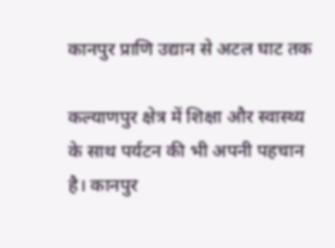कानपुर प्राणि उद्यान से अटल घाट तक

कल्याणपुर क्षेत्र में शिक्षा और स्वास्थ्य के साथ पर्यटन की भी अपनी पहचान है। कानपुर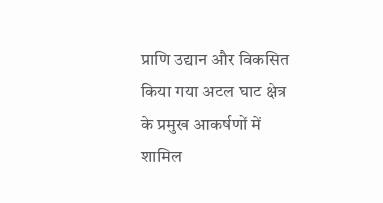प्राणि उद्यान और विकसित किया गया अटल घाट क्षेत्र के प्रमुख आकर्षणों में शामिल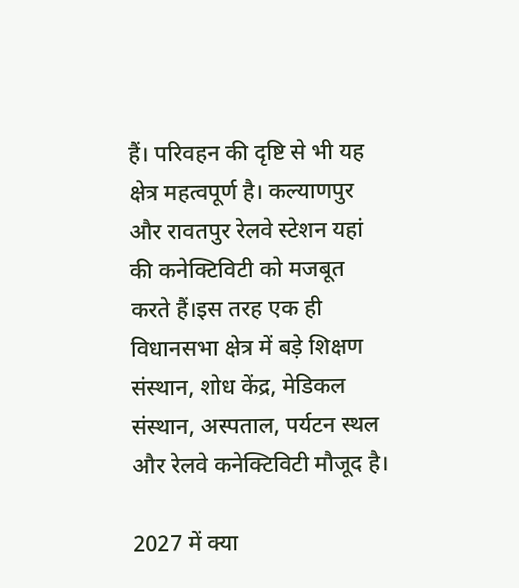हैं। परिवहन की दृष्टि से भी यह क्षेत्र महत्वपूर्ण है। कल्याणपुर और रावतपुर रेलवे स्टेशन यहां की कनेक्टिविटी को मजबूत करते हैं।इस तरह एक ही विधानसभा क्षेत्र में बड़े शिक्षण संस्थान, शोध केंद्र, मेडिकल संस्थान, अस्पताल, पर्यटन स्थल और रेलवे कनेक्टिविटी मौजूद है।

2027 में क्या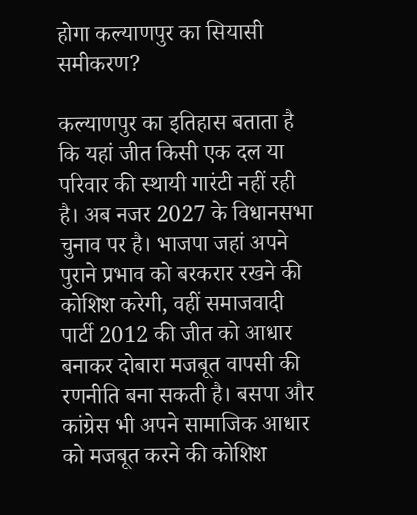होगा कल्याणपुर का सियासी समीकरण?

कल्याणपुर का इतिहास बताता है कि यहां जीत किसी एक दल या परिवार की स्थायी गारंटी नहीं रही है। अब नजर 2027 के विधानसभा चुनाव पर है। भाजपा जहां अपने पुराने प्रभाव को बरकरार रखने की कोशिश करेगी, वहीं समाजवादी पार्टी 2012 की जीत को आधार बनाकर दोबारा मजबूत वापसी की रणनीति बना सकती है। बसपा और कांग्रेस भी अपने सामाजिक आधार को मजबूत करने की कोशिश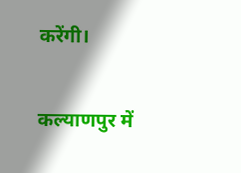करेंगी।

कल्याणपुर में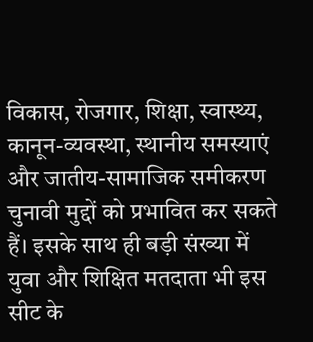विकास, रोजगार, शिक्षा, स्वास्थ्य, कानून-व्यवस्था, स्थानीय समस्याएं और जातीय-सामाजिक समीकरण चुनावी मुद्दों को प्रभावित कर सकते हैं। इसके साथ ही बड़ी संख्या में युवा और शिक्षित मतदाता भी इस सीट के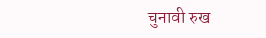चुनावी रुख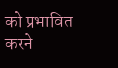को प्रभावित करने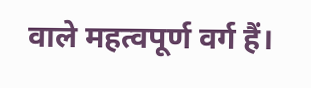वाले महत्वपूर्ण वर्ग हैं।